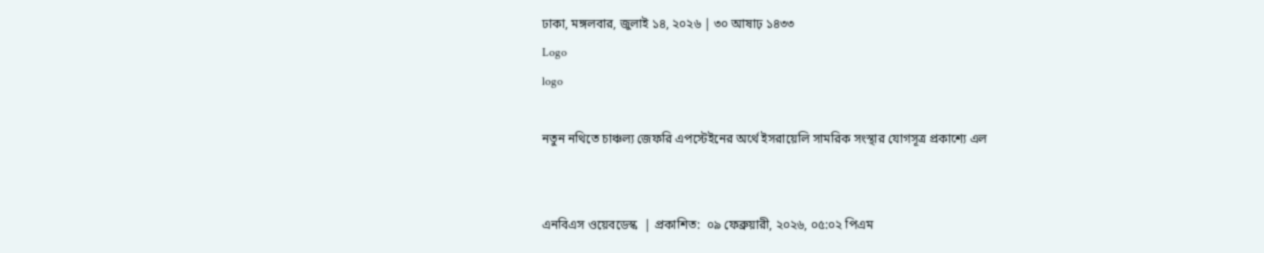ঢাকা, মঙ্গলবার, জুলাই ১৪, ২০২৬ | ৩০ আষাঢ় ১৪৩৩
Logo
logo

নতুন নথিতে চাঞ্চল্য জেফরি এপস্টেইনের অর্থে ইসরায়েলি সামরিক সংস্থার যোগসূত্র প্রকাশ্যে এল


এনবিএস ওয়েবডেস্ক  | প্রকাশিত:  ০৯ ফেব্রুয়ারী, ২০২৬, ০৫:০২ পিএম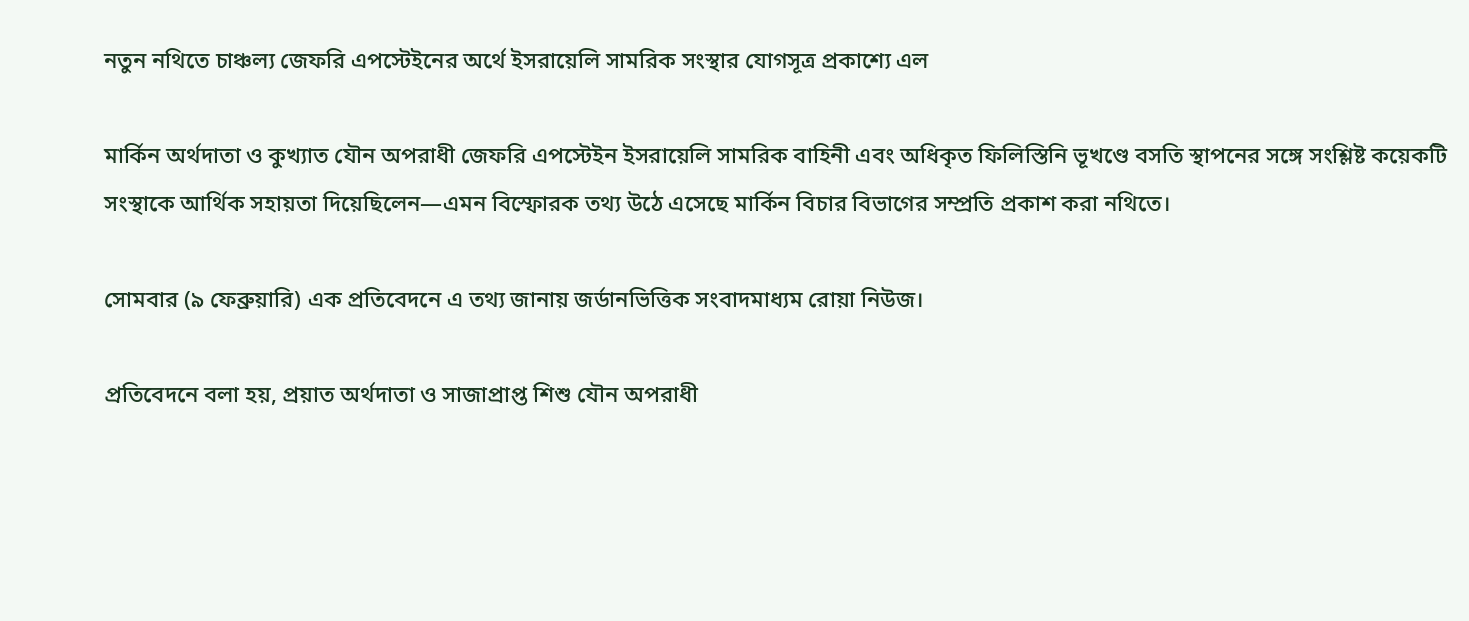নতুন নথিতে চাঞ্চল্য জেফরি এপস্টেইনের অর্থে ইসরায়েলি সামরিক সংস্থার যোগসূত্র প্রকাশ্যে এল

মার্কিন অর্থদাতা ও কুখ্যাত যৌন অপরাধী জেফরি এপস্টেইন ইসরায়েলি সামরিক বাহিনী এবং অধিকৃত ফিলিস্তিনি ভূখণ্ডে বসতি স্থাপনের সঙ্গে সংশ্লিষ্ট কয়েকটি সংস্থাকে আর্থিক সহায়তা দিয়েছিলেন—এমন বিস্ফোরক তথ্য উঠে এসেছে মার্কিন বিচার বিভাগের সম্প্রতি প্রকাশ করা নথিতে।

সোমবার (৯ ফেব্রুয়ারি) এক প্রতিবেদনে এ তথ্য জানায় জর্ডানভিত্তিক সংবাদমাধ্যম রোয়া নিউজ।

প্রতিবেদনে বলা হয়, প্রয়াত অর্থদাতা ও সাজাপ্রাপ্ত শিশু যৌন অপরাধী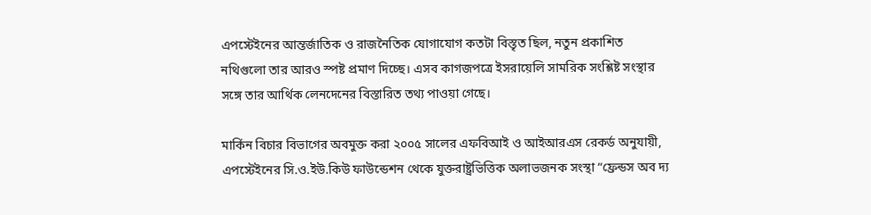এপস্টেইনের আন্তর্জাতিক ও রাজনৈতিক যোগাযোগ কতটা বিস্তৃত ছিল, নতুন প্রকাশিত নথিগুলো তার আরও স্পষ্ট প্রমাণ দিচ্ছে। এসব কাগজপত্রে ইসরায়েলি সামরিক সংশ্লিষ্ট সংস্থার সঙ্গে তার আর্থিক লেনদেনের বিস্তারিত তথ্য পাওয়া গেছে।

মার্কিন বিচার বিভাগের অবমুক্ত করা ২০০৫ সালের এফবিআই ও আইআরএস রেকর্ড অনুযায়ী, এপস্টেইনের সি.ও.ইউ.কিউ ফাউন্ডেশন থেকে যুক্তরাষ্ট্রভিত্তিক অলাভজনক সংস্থা “ফ্রেন্ডস অব দ্য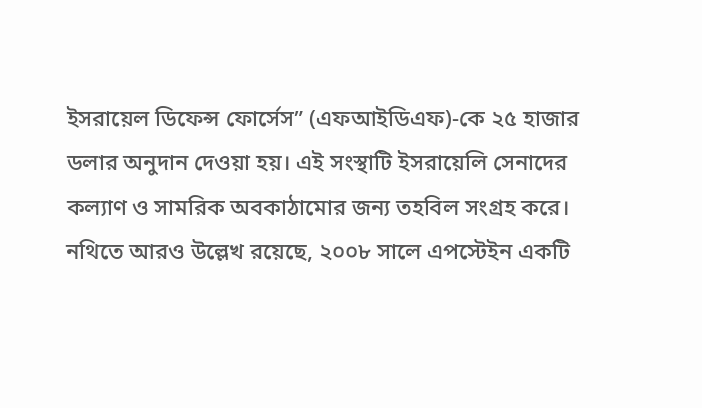ইসরায়েল ডিফেন্স ফোর্সেস” (এফআইডিএফ)-কে ২৫ হাজার ডলার অনুদান দেওয়া হয়। এই সংস্থাটি ইসরায়েলি সেনাদের কল্যাণ ও সামরিক অবকাঠামোর জন্য তহবিল সংগ্রহ করে। নথিতে আরও উল্লেখ রয়েছে, ২০০৮ সালে এপস্টেইন একটি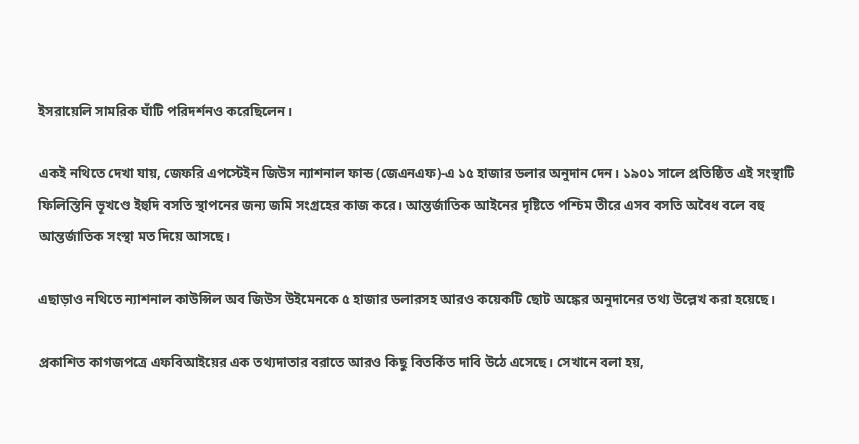ইসরায়েলি সামরিক ঘাঁটি পরিদর্শনও করেছিলেন।

একই নথিতে দেখা যায়, জেফরি এপস্টেইন জিউস ন্যাশনাল ফান্ড (জেএনএফ)-এ ১৫ হাজার ডলার অনুদান দেন। ১৯০১ সালে প্রতিষ্ঠিত এই সংস্থাটি ফিলিস্তিনি ভূখণ্ডে ইহুদি বসতি স্থাপনের জন্য জমি সংগ্রহের কাজ করে। আন্তর্জাতিক আইনের দৃষ্টিতে পশ্চিম তীরে এসব বসতি অবৈধ বলে বহু আন্তর্জাতিক সংস্থা মত দিয়ে আসছে।

এছাড়াও নথিতে ন্যাশনাল কাউন্সিল অব জিউস উইমেনকে ৫ হাজার ডলারসহ আরও কয়েকটি ছোট অঙ্কের অনুদানের তথ্য উল্লেখ করা হয়েছে।

প্রকাশিত কাগজপত্রে এফবিআইয়ের এক তথ্যদাতার বরাতে আরও কিছু বিতর্কিত দাবি উঠে এসেছে। সেখানে বলা হয়,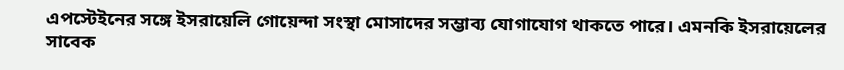এপস্টেইনের সঙ্গে ইসরায়েলি গোয়েন্দা সংস্থা মোসাদের সম্ভাব্য যোগাযোগ থাকতে পারে। এমনকি ইসরায়েলের সাবেক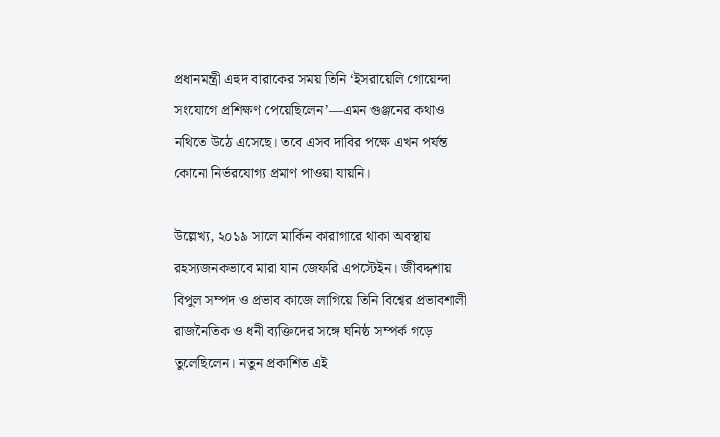প্রধানমন্ত্রী এহুদ বারাকের সময় তিনি ‘ইসরায়েলি গোয়েন্দা সংযোগে প্রশিক্ষণ পেয়েছিলেন’—এমন গুঞ্জনের কথাও নথিতে উঠে এসেছে। তবে এসব দাবির পক্ষে এখন পর্যন্ত কোনো নির্ভরযোগ্য প্রমাণ পাওয়া যায়নি।

উল্লেখ্য, ২০১৯ সালে মার্কিন কারাগারে থাকা অবস্থায় রহস্যজনকভাবে মারা যান জেফরি এপস্টেইন। জীবদ্দশায় বিপুল সম্পদ ও প্রভাব কাজে লাগিয়ে তিনি বিশ্বের প্রভাবশালী রাজনৈতিক ও ধনী ব্যক্তিদের সঙ্গে ঘনিষ্ঠ সম্পর্ক গড়ে তুলেছিলেন। নতুন প্রকাশিত এই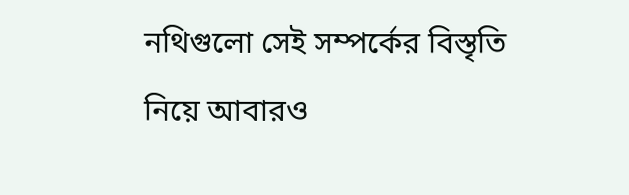নথিগুলো সেই সম্পর্কের বিস্তৃতি নিয়ে আবারও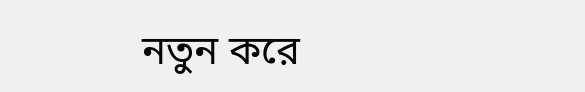নতুন করে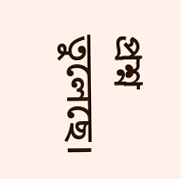প্রশ্ন তুলেছে।